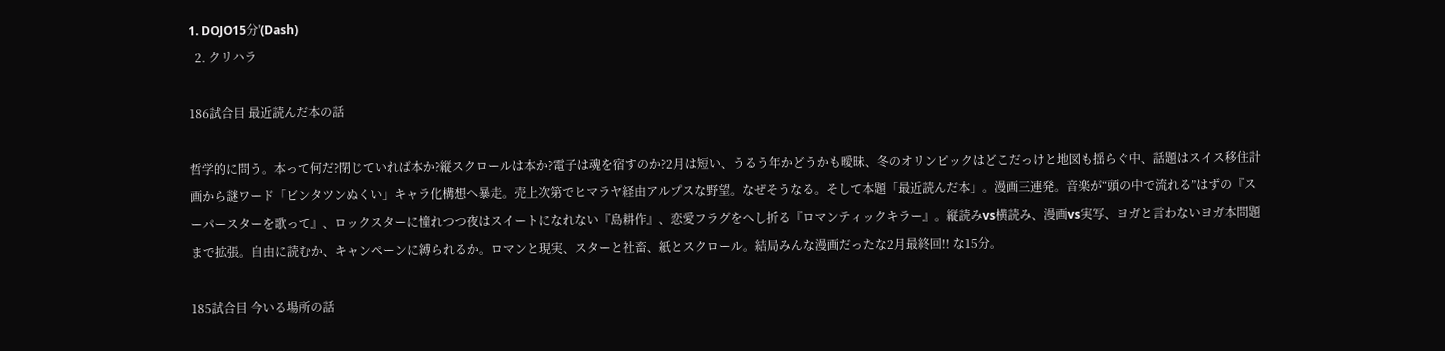1. DOJO15分'(Dash)
  2. クリハラ

186試合目 最近読んだ本の話

哲学的に問う。本って何だ?閉じていれば本か?縦スクロールは本か?電子は魂を宿すのか?2月は短い、うるう年かどうかも曖昧、冬のオリンピックはどこだっけと地図も揺らぐ中、話題はスイス移住計画から謎ワード「ビンタツンぬくい」キャラ化構想へ暴走。売上次第でヒマラヤ経由アルプスな野望。なぜそうなる。そして本題「最近読んだ本」。漫画三連発。音楽が“頭の中で流れる”はずの『スーパースターを歌って』、ロックスターに憧れつつ夜はスイートになれない『島耕作』、恋愛フラグをへし折る『ロマンティックキラー』。縦読みvs横読み、漫画vs実写、ヨガと言わないヨガ本問題まで拡張。自由に読むか、キャンペーンに縛られるか。ロマンと現実、スターと社畜、紙とスクロール。結局みんな漫画だったな2月最終回!! な15分。

185試合目 今いる場所の話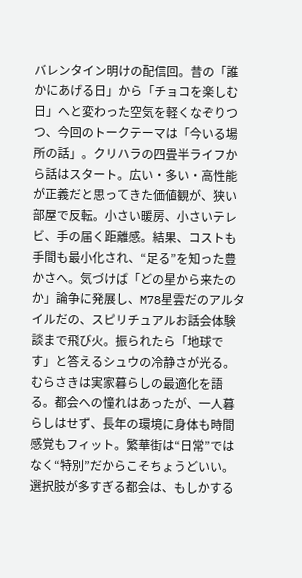バレンタイン明けの配信回。昔の「誰かにあげる日」から「チョコを楽しむ日」へと変わった空気を軽くなぞりつつ、今回のトークテーマは「今いる場所の話」。クリハラの四畳半ライフから話はスタート。広い・多い・高性能が正義だと思ってきた価値観が、狭い部屋で反転。小さい暖房、小さいテレビ、手の届く距離感。結果、コストも手間も最小化され、“足る”を知った豊かさへ。気づけば「どの星から来たのか」論争に発展し、M78星雲だのアルタイルだの、スピリチュアルお話会体験談まで飛び火。振られたら「地球です」と答えるシュウの冷静さが光る。むらさきは実家暮らしの最適化を語る。都会への憧れはあったが、一人暮らしはせず、長年の環境に身体も時間感覚もフィット。繁華街は“日常”ではなく“特別”だからこそちょうどいい。選択肢が多すぎる都会は、もしかする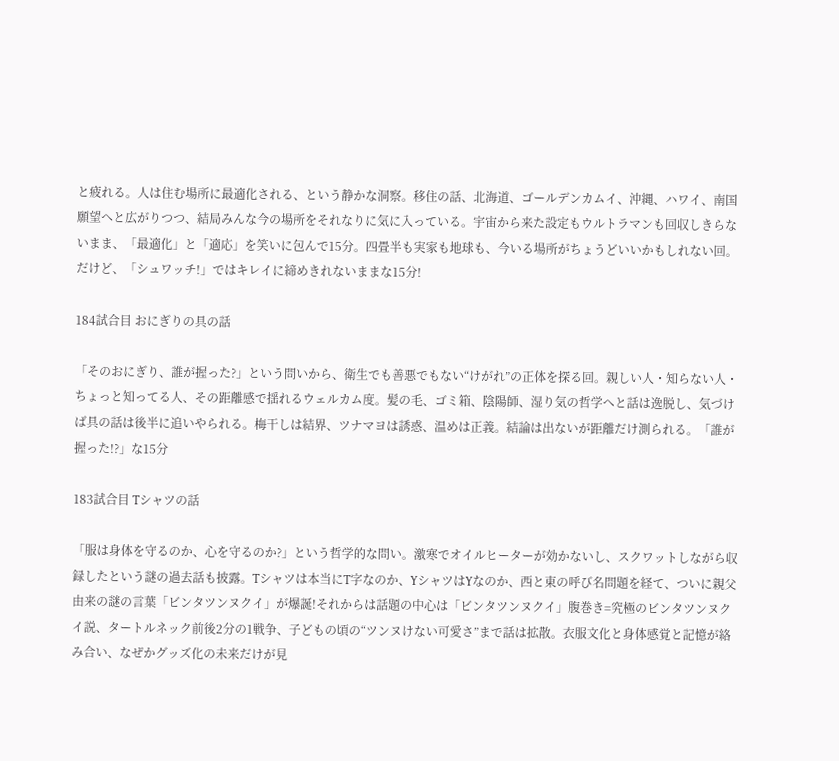と疲れる。人は住む場所に最適化される、という静かな洞察。移住の話、北海道、ゴールデンカムイ、沖縄、ハワイ、南国願望へと広がりつつ、結局みんな今の場所をそれなりに気に入っている。宇宙から来た設定もウルトラマンも回収しきらないまま、「最適化」と「適応」を笑いに包んで15分。四畳半も実家も地球も、今いる場所がちょうどいいかもしれない回。だけど、「シュワッチ!」ではキレイに締めきれないままな15分!

184試合目 おにぎりの具の話

「そのおにぎり、誰が握った?」という問いから、衛生でも善悪でもない“けがれ”の正体を探る回。親しい人・知らない人・ちょっと知ってる人、その距離感で揺れるウェルカム度。髪の毛、ゴミ箱、陰陽師、湿り気の哲学へと話は逸脱し、気づけば具の話は後半に追いやられる。梅干しは結界、ツナマヨは誘惑、温めは正義。結論は出ないが距離だけ測られる。「誰が握った!?」な15分

183試合目 Tシャツの話

「服は身体を守るのか、心を守るのか?」という哲学的な問い。激寒でオイルヒーターが効かないし、スクワットしながら収録したという謎の過去話も披露。Tシャツは本当にT字なのか、YシャツはYなのか、西と東の呼び名問題を経て、ついに親父由来の謎の言葉「ビンタツンヌクイ」が爆誕!それからは話題の中心は「ビンタツンヌクイ」腹巻き=究極のビンタツンヌクイ説、タートルネック前後2分の1戦争、子どもの頃の“ツンヌけない可愛さ”まで話は拡散。衣服文化と身体感覚と記憶が絡み合い、なぜかグッズ化の未来だけが見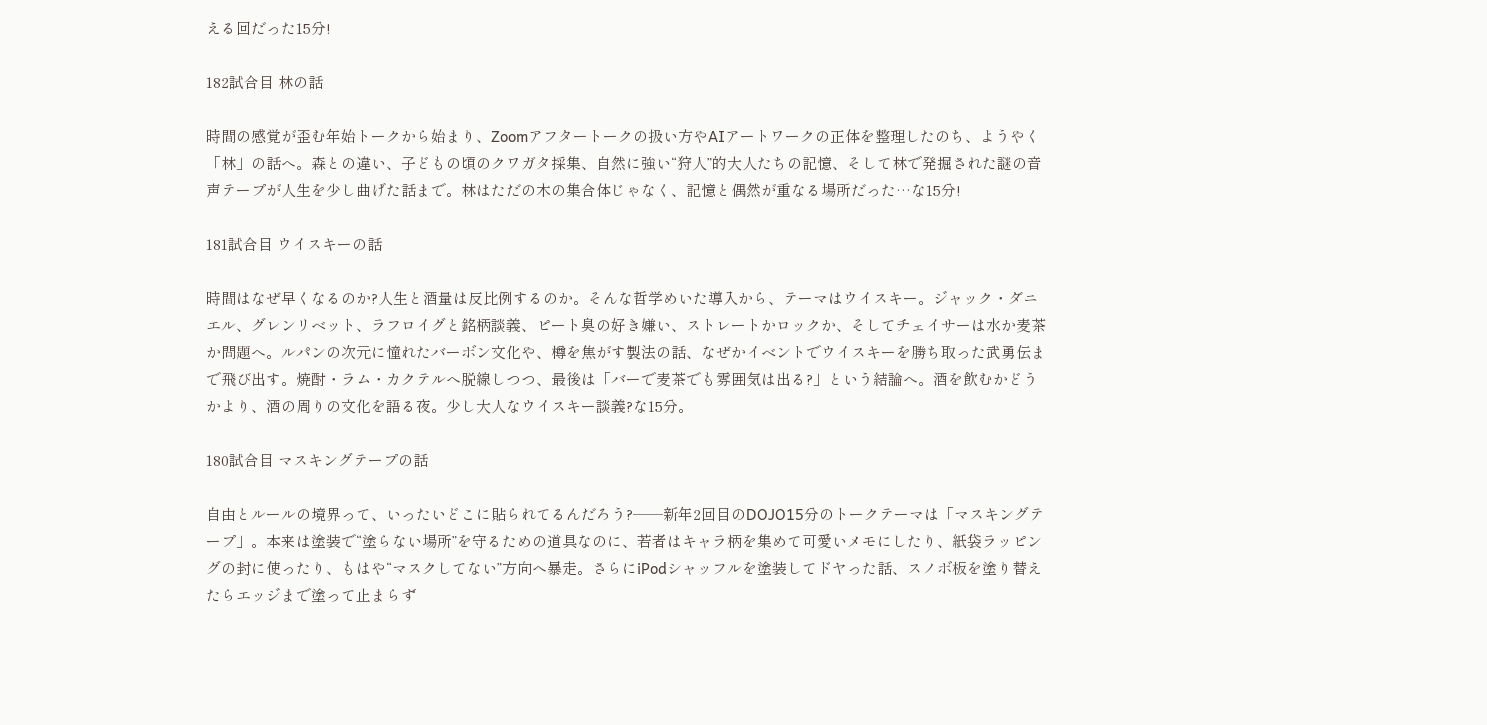える回だった15分!

182試合目 林の話

時間の感覚が歪む年始トークから始まり、Zoomアフタートークの扱い方やAIアートワークの正体を整理したのち、ようやく「林」の話へ。森との違い、子どもの頃のクワガタ採集、自然に強い“狩人”的大人たちの記憶、そして林で発掘された謎の音声テープが人生を少し曲げた話まで。林はただの木の集合体じゃなく、記憶と偶然が重なる場所だった…な15分!

181試合目 ウイスキーの話

時間はなぜ早くなるのか?人生と酒量は反比例するのか。そんな哲学めいた導入から、テーマはウイスキー。ジャック・ダニエル、グレンリベット、ラフロイグと銘柄談義、ピート臭の好き嫌い、ストレートかロックか、そしてチェイサーは水か麦茶か問題へ。ルパンの次元に憧れたバーボン文化や、樽を焦がす製法の話、なぜかイベントでウイスキーを勝ち取った武勇伝まで飛び出す。焼酎・ラム・カクテルへ脱線しつつ、最後は「バーで麦茶でも雰囲気は出る?」という結論へ。酒を飲むかどうかより、酒の周りの文化を語る夜。少し大人なウイスキー談義?な15分。

180試合目 マスキングテープの話

自由とルールの境界って、いったいどこに貼られてるんだろう?──新年2回目のDOJO15分のトークテーマは「マスキングテープ」。本来は塗装で“塗らない場所”を守るための道具なのに、若者はキャラ柄を集めて可愛いメモにしたり、紙袋ラッピングの封に使ったり、もはや“マスクしてない”方向へ暴走。さらにiPodシャッフルを塗装してドヤった話、スノボ板を塗り替えたらエッジまで塗って止まらず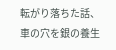転がり落ちた話、車の穴を銀の養生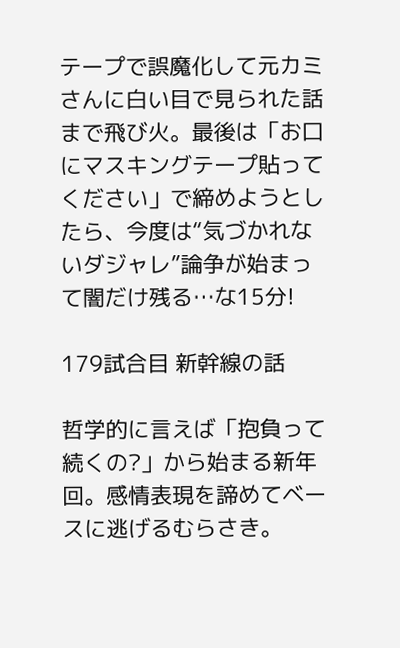テープで誤魔化して元カミさんに白い目で見られた話まで飛び火。最後は「お口にマスキングテープ貼ってください」で締めようとしたら、今度は“気づかれないダジャレ”論争が始まって闇だけ残る…な15分!

179試合目 新幹線の話

哲学的に言えば「抱負って続くの?」から始まる新年回。感情表現を諦めてベースに逃げるむらさき。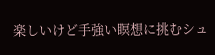楽しいけど手強い瞑想に挑むシュ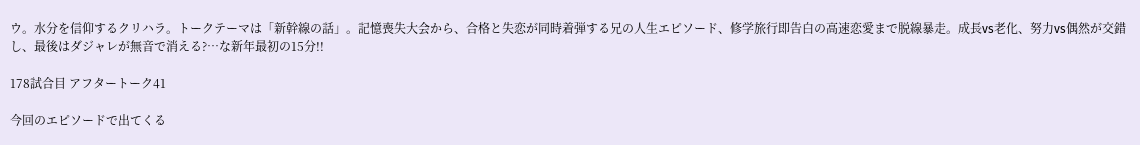ウ。水分を信仰するクリハラ。トークテーマは「新幹線の話」。記憶喪失大会から、合格と失恋が同時着弾する兄の人生エピソード、修学旅行即告白の高速恋愛まで脱線暴走。成長vs老化、努力vs偶然が交錯し、最後はダジャレが無音で消える?…な新年最初の15分!!

178試合目 アフタートーク41

今回のエピソードで出てくる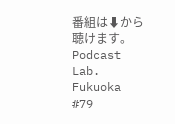番組は⬇から聴けます。Podcast Lab. Fukuoka #79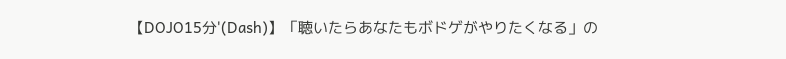【DOJO15分'(Dash)】「聴いたらあなたもボドゲがやりたくなる」の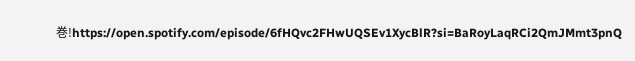巻!https://open.spotify.com/episode/6fHQvc2FHwUQSEv1XycBlR?si=BaRoyLaqRCi2QmJMmt3pnQ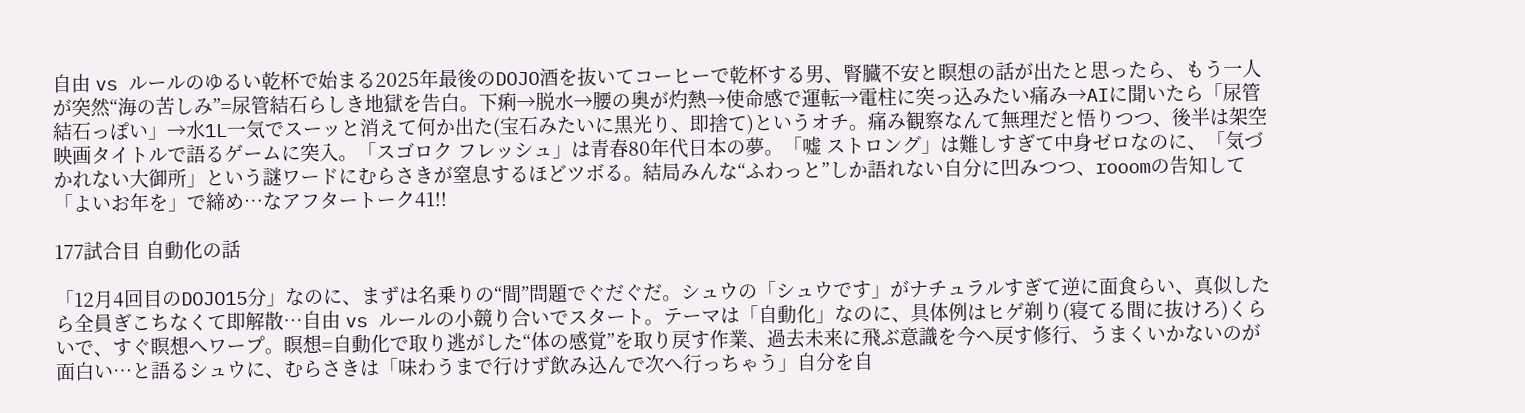自由 vs ルールのゆるい乾杯で始まる2025年最後のDOJO酒を抜いてコーヒーで乾杯する男、腎臓不安と瞑想の話が出たと思ったら、もう一人が突然“海の苦しみ”=尿管結石らしき地獄を告白。下痢→脱水→腰の奥が灼熱→使命感で運転→電柱に突っ込みたい痛み→AIに聞いたら「尿管結石っぽい」→水1L一気でスーッと消えて何か出た(宝石みたいに黒光り、即捨て)というオチ。痛み観察なんて無理だと悟りつつ、後半は架空映画タイトルで語るゲームに突入。「スゴロク フレッシュ」は青春80年代日本の夢。「嘘 ストロング」は難しすぎて中身ゼロなのに、「気づかれない大御所」という謎ワードにむらさきが窒息するほどツボる。結局みんな“ふわっと”しか語れない自分に凹みつつ、rooomの告知して「よいお年を」で締め…なアフタートーク41!!

177試合目 自動化の話

「12月4回目のDOJO15分」なのに、まずは名乗りの“間”問題でぐだぐだ。シュウの「シュウです」がナチュラルすぎて逆に面食らい、真似したら全員ぎこちなくて即解散…自由 vs ルールの小競り合いでスタート。テーマは「自動化」なのに、具体例はヒゲ剃り(寝てる間に抜けろ)くらいで、すぐ瞑想へワープ。瞑想=自動化で取り逃がした“体の感覚”を取り戻す作業、過去未来に飛ぶ意識を今へ戻す修行、うまくいかないのが面白い…と語るシュウに、むらさきは「味わうまで行けず飲み込んで次へ行っちゃう」自分を自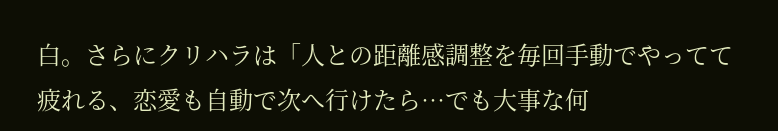白。さらにクリハラは「人との距離感調整を毎回手動でやってて疲れる、恋愛も自動で次へ行けたら…でも大事な何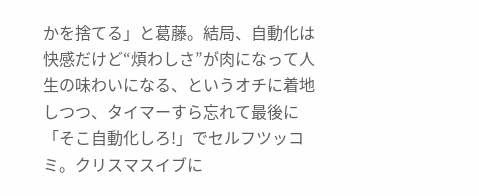かを捨てる」と葛藤。結局、自動化は快感だけど“煩わしさ”が肉になって人生の味わいになる、というオチに着地しつつ、タイマーすら忘れて最後に「そこ自動化しろ!」でセルフツッコミ。クリスマスイブに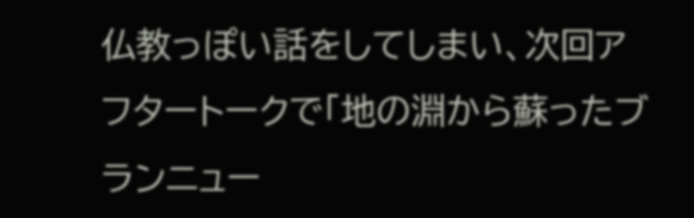仏教っぽい話をしてしまい、次回アフタートークで「地の淵から蘇ったブランニュー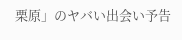栗原」のヤバい出会い予告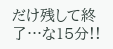だけ残して終了…な15分!!